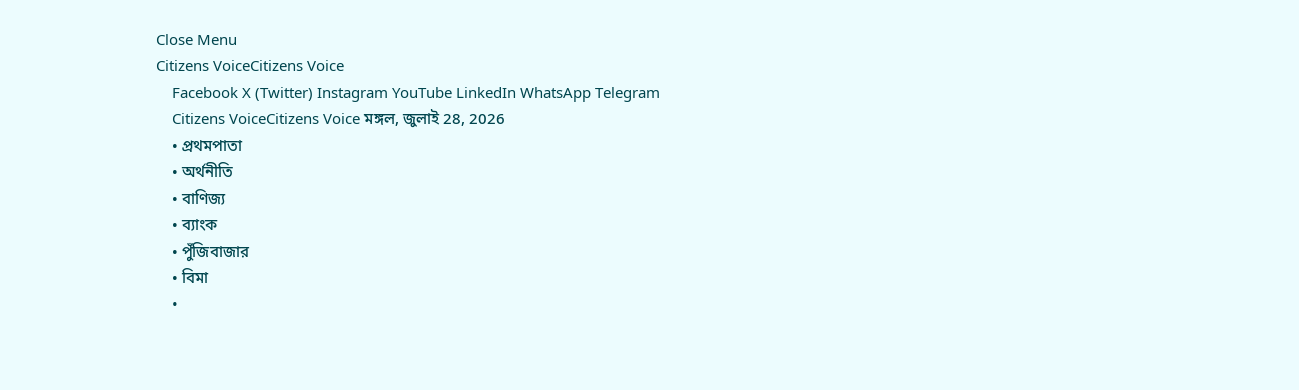Close Menu
Citizens VoiceCitizens Voice
    Facebook X (Twitter) Instagram YouTube LinkedIn WhatsApp Telegram
    Citizens VoiceCitizens Voice মঙ্গল, জুলাই 28, 2026
    • প্রথমপাতা
    • অর্থনীতি
    • বাণিজ্য
    • ব্যাংক
    • পুঁজিবাজার
    • বিমা
    •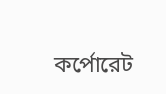কর্পোরেট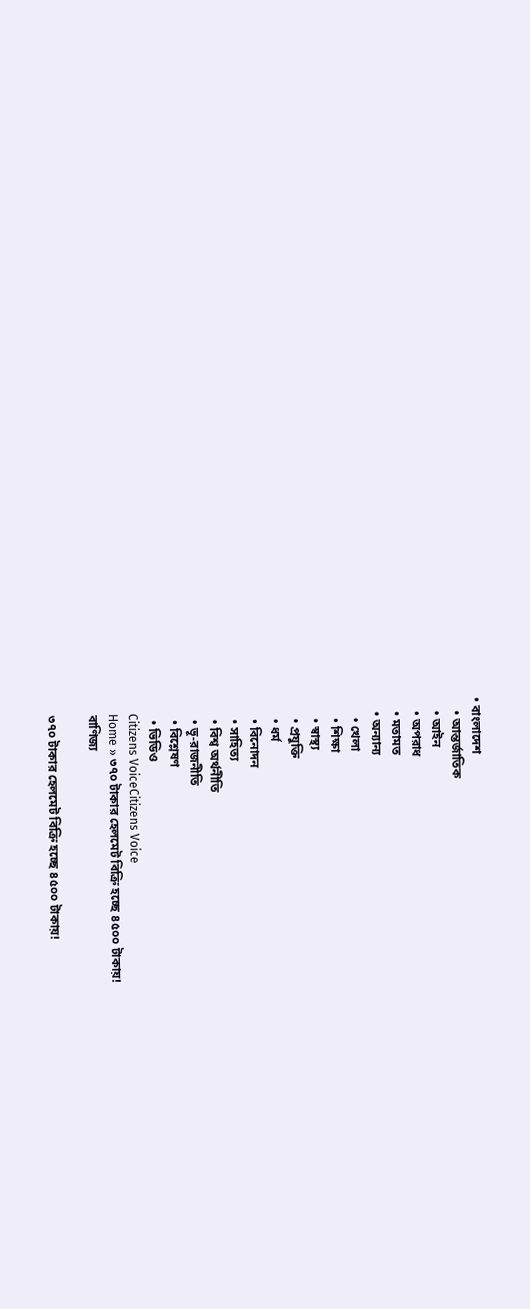• বাংলাদেশ
    • আন্তর্জাতিক
    • আইন
    • অপরাধ
    • মতামত
    • অন্যান্য
      • খেলা
      • শিক্ষা
      • স্বাস্থ্য
      • প্রযুক্তি
      • ধর্ম
      • বিনোদন
      • সাহিত্য
      • বিশ্ব অর্থনীতি
      • ভূ-রাজনীতি
      • বিশ্লেষণ
      • ভিডিও
    Citizens VoiceCitizens Voice
    Home » ৩৭০ টাকার হেলমেট বিক্রি হচ্ছে ৪৫০০ টাকায়!
    বাণিজ্য

    ৩৭০ টাকার হেলমেট বিক্রি হচ্ছে ৪৫০০ টাকায়!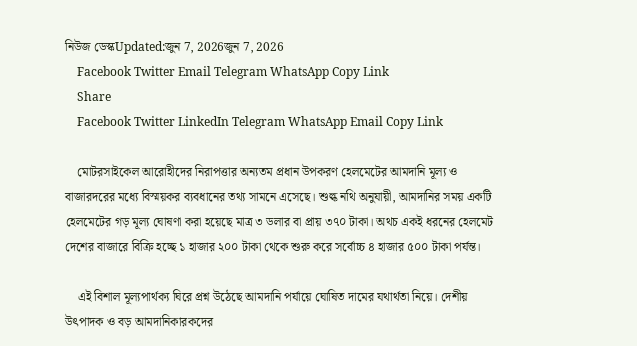নিউজ ডেস্কUpdated:জুন 7, 2026জুন 7, 2026
    Facebook Twitter Email Telegram WhatsApp Copy Link
    Share
    Facebook Twitter LinkedIn Telegram WhatsApp Email Copy Link

    মোটরসাইকেল আরোহীদের নিরাপত্তার অন্যতম প্রধান উপকরণ হেলমেটের আমদানি মূল্য ও বাজারদরের মধ্যে বিস্ময়কর ব্যবধানের তথ্য সামনে এসেছে। শুল্ক নথি অনুযায়ী, আমদানির সময় একটি হেলমেটের গড় মূল্য ঘোষণা করা হয়েছে মাত্র ৩ ডলার বা প্রায় ৩৭০ টাকা। অথচ একই ধরনের হেলমেট দেশের বাজারে বিক্রি হচ্ছে ১ হাজার ২০০ টাকা থেকে শুরু করে সর্বোচ্চ ৪ হাজার ৫০০ টাকা পর্যন্ত।

    এই বিশাল মূল্যপার্থক্য ঘিরে প্রশ্ন উঠেছে আমদানি পর্যায়ে ঘোষিত দামের যথার্থতা নিয়ে। দেশীয় উৎপাদক ও বড় আমদানিকারকদের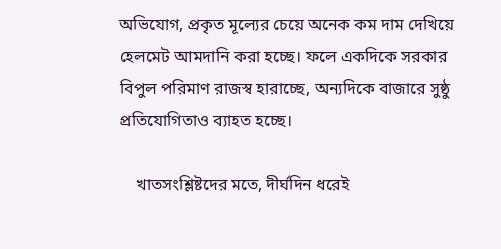অভিযোগ, প্রকৃত মূল্যের চেয়ে অনেক কম দাম দেখিয়ে হেলমেট আমদানি করা হচ্ছে। ফলে একদিকে সরকার বিপুল পরিমাণ রাজস্ব হারাচ্ছে, অন্যদিকে বাজারে সুষ্ঠু প্রতিযোগিতাও ব্যাহত হচ্ছে।

    খাতসংশ্লিষ্টদের মতে, দীর্ঘদিন ধরেই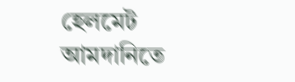হেলমেট আমদানিতে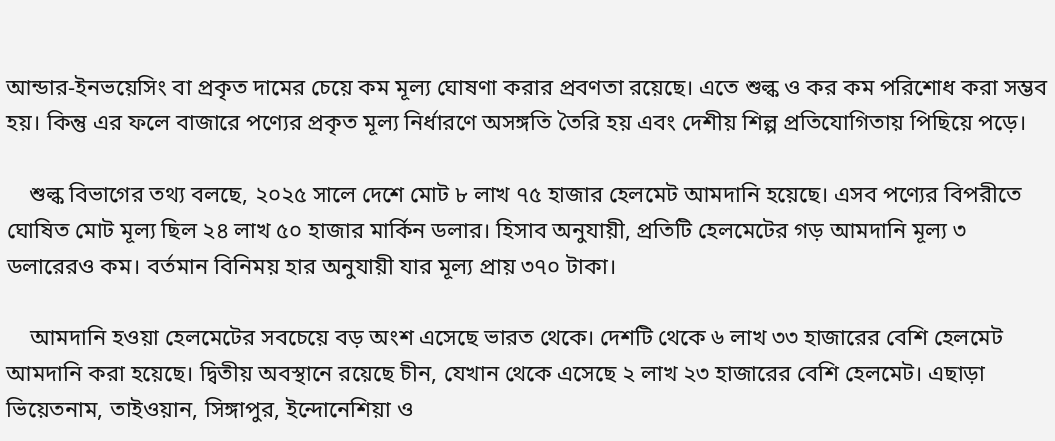আন্ডার-ইনভয়েসিং বা প্রকৃত দামের চেয়ে কম মূল্য ঘোষণা করার প্রবণতা রয়েছে। এতে শুল্ক ও কর কম পরিশোধ করা সম্ভব হয়। কিন্তু এর ফলে বাজারে পণ্যের প্রকৃত মূল্য নির্ধারণে অসঙ্গতি তৈরি হয় এবং দেশীয় শিল্প প্রতিযোগিতায় পিছিয়ে পড়ে।

    শুল্ক বিভাগের তথ্য বলছে, ২০২৫ সালে দেশে মোট ৮ লাখ ৭৫ হাজার হেলমেট আমদানি হয়েছে। এসব পণ্যের বিপরীতে ঘোষিত মোট মূল্য ছিল ২৪ লাখ ৫০ হাজার মার্কিন ডলার। হিসাব অনুযায়ী, প্রতিটি হেলমেটের গড় আমদানি মূল্য ৩ ডলারেরও কম। বর্তমান বিনিময় হার অনুযায়ী যার মূল্য প্রায় ৩৭০ টাকা।

    আমদানি হওয়া হেলমেটের সবচেয়ে বড় অংশ এসেছে ভারত থেকে। দেশটি থেকে ৬ লাখ ৩৩ হাজারের বেশি হেলমেট আমদানি করা হয়েছে। দ্বিতীয় অবস্থানে রয়েছে চীন, যেখান থেকে এসেছে ২ লাখ ২৩ হাজারের বেশি হেলমেট। এছাড়া ভিয়েতনাম, তাইওয়ান, সিঙ্গাপুর, ইন্দোনেশিয়া ও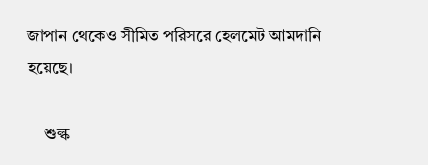জাপান থেকেও সীমিত পরিসরে হেলমেট আমদানি হয়েছে।

    শুল্ক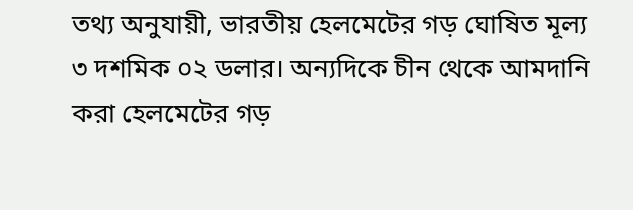তথ্য অনুযায়ী, ভারতীয় হেলমেটের গড় ঘোষিত মূল্য ৩ দশমিক ০২ ডলার। অন্যদিকে চীন থেকে আমদানি করা হেলমেটের গড়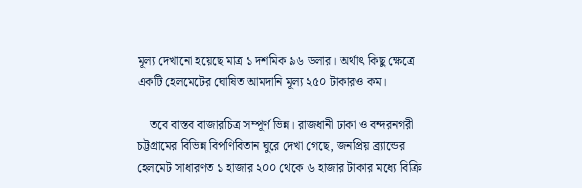মূল্য দেখানো হয়েছে মাত্র ১ দশমিক ৯৬ ডলার। অর্থাৎ কিছু ক্ষেত্রে একটি হেলমেটের ঘোষিত আমদানি মূল্য ২৫০ টাকারও কম।

    তবে বাস্তব বাজারচিত্র সম্পূর্ণ ভিন্ন। রাজধানী ঢাকা ও বন্দরনগরী চট্টগ্রামের বিভিন্ন বিপণিবিতান ঘুরে দেখা গেছে, জনপ্রিয় ব্র্যান্ডের হেলমেট সাধারণত ১ হাজার ২০০ থেকে ৬ হাজার টাকার মধ্যে বিক্রি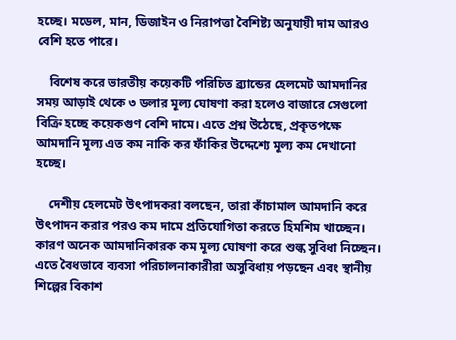হচ্ছে। মডেল, মান, ডিজাইন ও নিরাপত্তা বৈশিষ্ট্য অনুযায়ী দাম আরও বেশি হতে পারে।

    বিশেষ করে ভারতীয় কয়েকটি পরিচিত ব্র্যান্ডের হেলমেট আমদানির সময় আড়াই থেকে ৩ ডলার মূল্য ঘোষণা করা হলেও বাজারে সেগুলো বিক্রি হচ্ছে কয়েকগুণ বেশি দামে। এতে প্রশ্ন উঠেছে, প্রকৃতপক্ষে আমদানি মূল্য এত কম নাকি কর ফাঁকির উদ্দেশ্যে মূল্য কম দেখানো হচ্ছে।

    দেশীয় হেলমেট উৎপাদকরা বলছেন, তারা কাঁচামাল আমদানি করে উৎপাদন করার পরও কম দামে প্রতিযোগিতা করতে হিমশিম খাচ্ছেন। কারণ অনেক আমদানিকারক কম মূল্য ঘোষণা করে শুল্ক সুবিধা নিচ্ছেন। এতে বৈধভাবে ব্যবসা পরিচালনাকারীরা অসুবিধায় পড়ছেন এবং স্থানীয় শিল্পের বিকাশ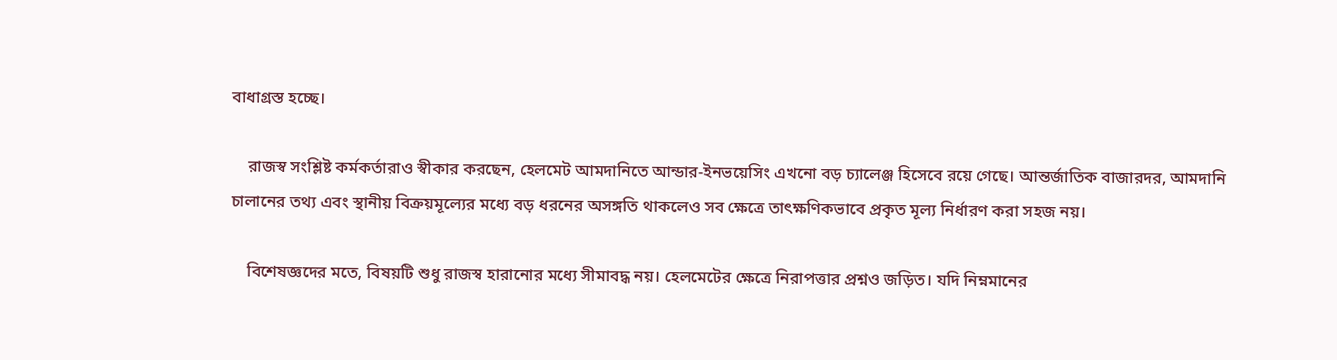বাধাগ্রস্ত হচ্ছে।

    রাজস্ব সংশ্লিষ্ট কর্মকর্তারাও স্বীকার করছেন, হেলমেট আমদানিতে আন্ডার-ইনভয়েসিং এখনো বড় চ্যালেঞ্জ হিসেবে রয়ে গেছে। আন্তর্জাতিক বাজারদর, আমদানি চালানের তথ্য এবং স্থানীয় বিক্রয়মূল্যের মধ্যে বড় ধরনের অসঙ্গতি থাকলেও সব ক্ষেত্রে তাৎক্ষণিকভাবে প্রকৃত মূল্য নির্ধারণ করা সহজ নয়।

    বিশেষজ্ঞদের মতে, বিষয়টি শুধু রাজস্ব হারানোর মধ্যে সীমাবদ্ধ নয়। হেলমেটের ক্ষেত্রে নিরাপত্তার প্রশ্নও জড়িত। যদি নিম্নমানের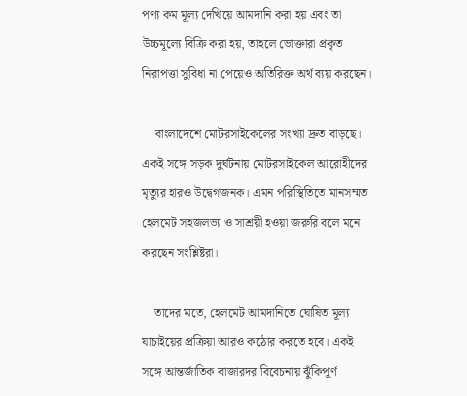পণ্য কম মূল্য দেখিয়ে আমদানি করা হয় এবং তা উচ্চমূল্যে বিক্রি করা হয়, তাহলে ভোক্তারা প্রকৃত নিরাপত্তা সুবিধা না পেয়েও অতিরিক্ত অর্থ ব্যয় করছেন।

    বাংলাদেশে মোটরসাইকেলের সংখ্যা দ্রুত বাড়ছে। একই সঙ্গে সড়ক দুর্ঘটনায় মোটরসাইকেল আরোহীদের মৃত্যুর হারও উদ্বেগজনক। এমন পরিস্থিতিতে মানসম্মত হেলমেট সহজলভ্য ও সাশ্রয়ী হওয়া জরুরি বলে মনে করছেন সংশ্লিষ্টরা।

    তাদের মতে, হেলমেট আমদানিতে ঘোষিত মূল্য যাচাইয়ের প্রক্রিয়া আরও কঠোর করতে হবে। একই সঙ্গে আন্তর্জাতিক বাজারদর বিবেচনায় ঝুঁকিপূর্ণ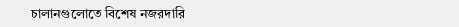চালানগুলোতে বিশেষ নজরদারি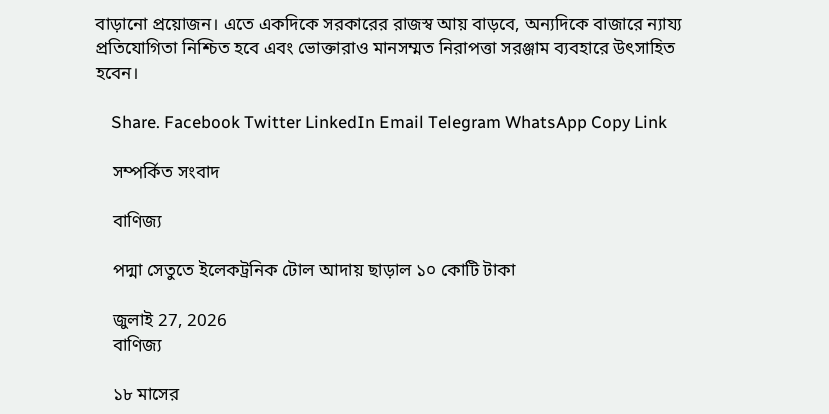বাড়ানো প্রয়োজন। এতে একদিকে সরকারের রাজস্ব আয় বাড়বে, অন্যদিকে বাজারে ন্যায্য প্রতিযোগিতা নিশ্চিত হবে এবং ভোক্তারাও মানসম্মত নিরাপত্তা সরঞ্জাম ব্যবহারে উৎসাহিত হবেন।

    Share. Facebook Twitter LinkedIn Email Telegram WhatsApp Copy Link

    সম্পর্কিত সংবাদ

    বাণিজ্য

    পদ্মা সেতুতে ইলেকট্রনিক টোল আদায় ছাড়াল ১০ কোটি টাকা

    জুলাই 27, 2026
    বাণিজ্য

    ১৮ মাসের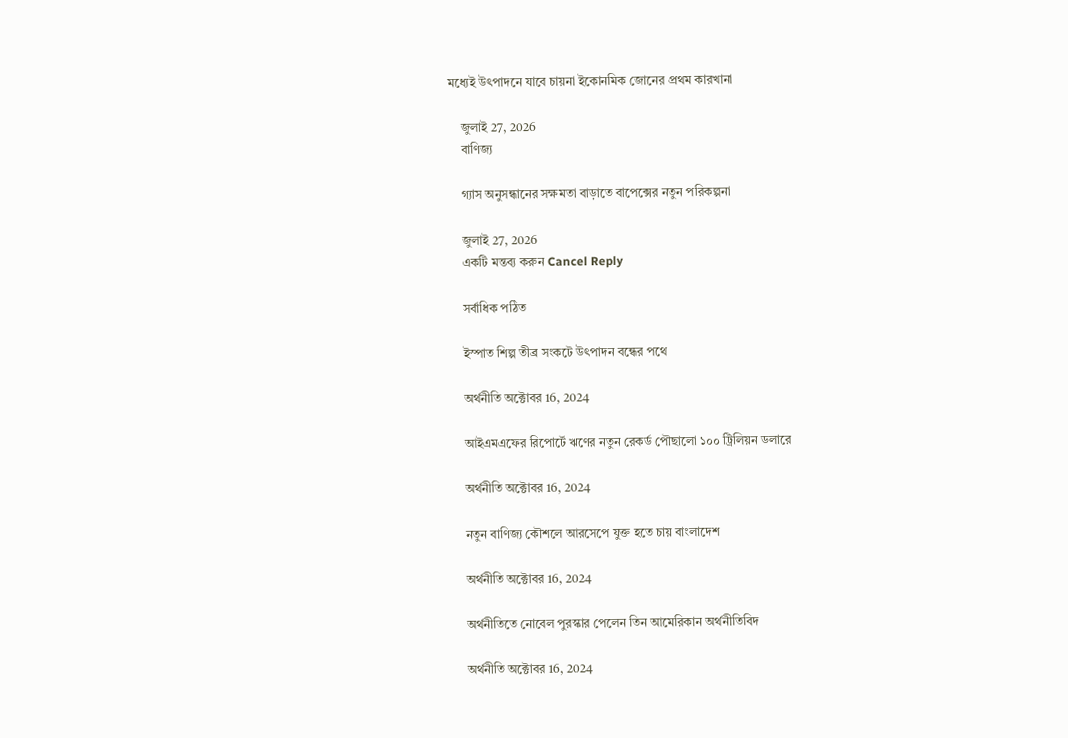মধ্যেই উৎপাদনে যাবে চায়না ইকোনমিক জোনের প্রথম কারখানা

    জুলাই 27, 2026
    বাণিজ্য

    গ্যাস অনুসন্ধানের সক্ষমতা বাড়াতে বাপেক্সের নতুন পরিকল্পনা

    জুলাই 27, 2026
    একটি মন্তব্য করুন Cancel Reply

    সর্বাধিক পঠিত

    ইস্পাত শিল্প তীব্র সংকটে উৎপাদন বন্ধের পথে

    অর্থনীতি অক্টোবর 16, 2024

    আইএমএফের রিপোর্টে ঋণের নতুন রেকর্ড পৌছালো ১০০ ট্রিলিয়ন ডলারে

    অর্থনীতি অক্টোবর 16, 2024

    নতুন বাণিজ্য কৌশলে আরসেপে যুক্ত হতে চায় বাংলাদেশ

    অর্থনীতি অক্টোবর 16, 2024

    অর্থনীতিতে নোবেল পুরস্কার পেলেন তিন আমেরিকান অর্থনীতিবিদ

    অর্থনীতি অক্টোবর 16, 2024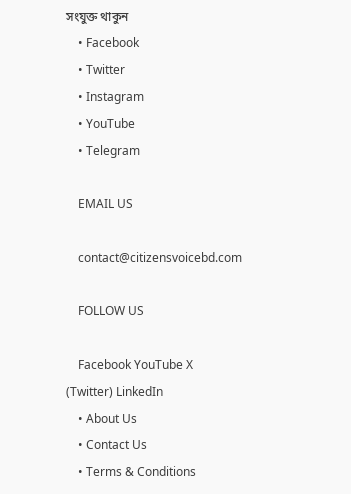সংযুক্ত থাকুন
    • Facebook
    • Twitter
    • Instagram
    • YouTube
    • Telegram

    EMAIL US

    contact@citizensvoicebd.com

    FOLLOW US

    Facebook YouTube X (Twitter) LinkedIn
    • About Us
    • Contact Us
    • Terms & Conditions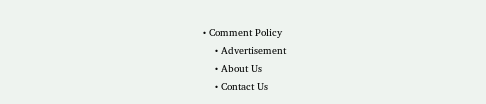• Comment Policy
    • Advertisement
    • About Us
    • Contact Us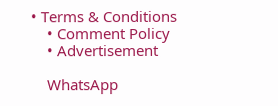• Terms & Conditions
    • Comment Policy
    • Advertisement

    WhatsApp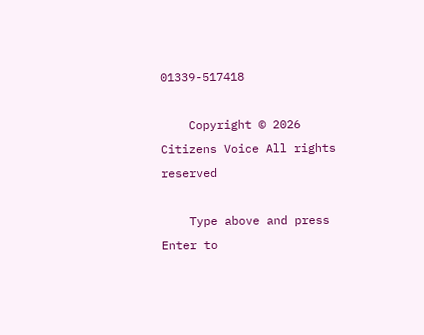01339-517418

    Copyright © 2026 Citizens Voice All rights reserved

    Type above and press Enter to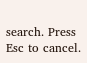search. Press Esc to cancel.